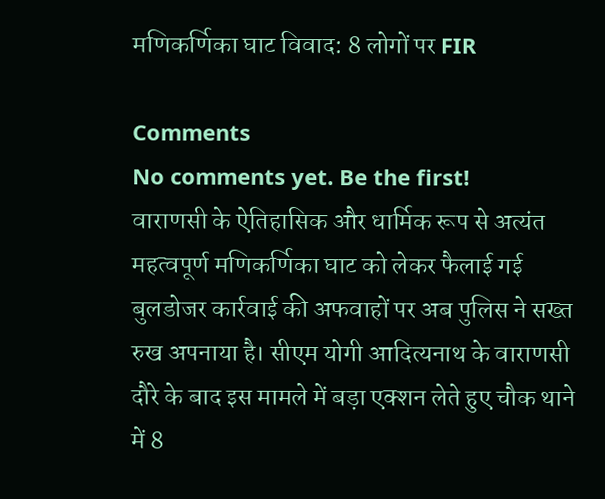मणिकर्णिका घाट विवाद: 8 लोगों पर FIR

Comments
No comments yet. Be the first!
वाराणसी के ऐतिहासिक और धार्मिक रूप से अत्यंत महत्वपूर्ण मणिकर्णिका घाट को लेकर फैलाई गई बुलडोजर कार्रवाई की अफवाहों पर अब पुलिस ने सख्त रुख अपनाया है। सीएम योगी आदित्यनाथ के वाराणसी दौरे के बाद इस मामले में बड़ा एक्शन लेते हुए चौक थाने में 8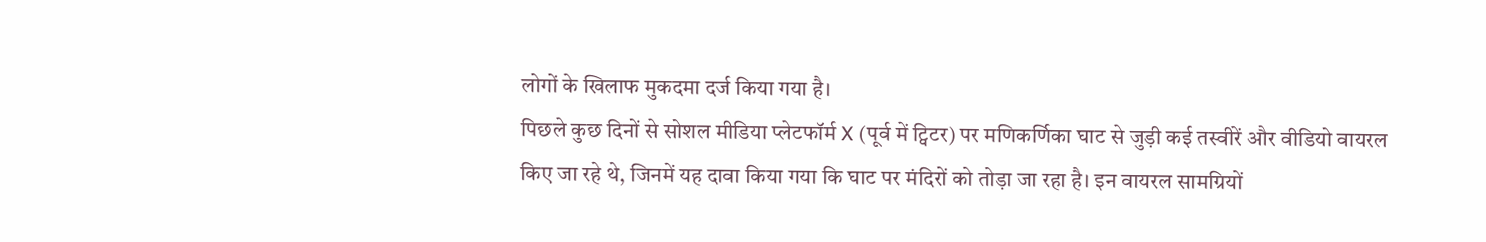लोगों के खिलाफ मुकदमा दर्ज किया गया है।
पिछले कुछ दिनों से सोशल मीडिया प्लेटफॉर्म X (पूर्व में ट्विटर) पर मणिकर्णिका घाट से जुड़ी कई तस्वीरें और वीडियो वायरल किए जा रहे थे, जिनमें यह दावा किया गया कि घाट पर मंदिरों को तोड़ा जा रहा है। इन वायरल सामग्रियों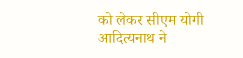को लेकर सीएम योगी आदित्यनाथ ने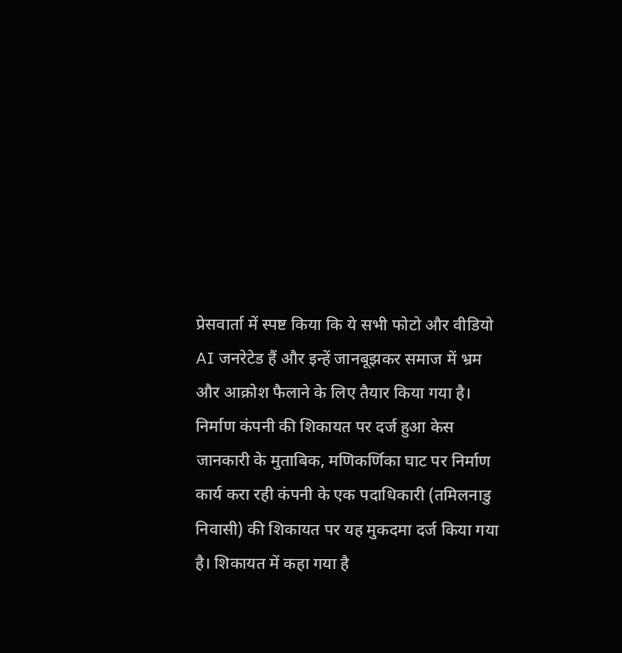प्रेसवार्ता में स्पष्ट किया कि ये सभी फोटो और वीडियो AI जनरेटेड हैं और इन्हें जानबूझकर समाज में भ्रम और आक्रोश फैलाने के लिए तैयार किया गया है।
निर्माण कंपनी की शिकायत पर दर्ज हुआ केस
जानकारी के मुताबिक, मणिकर्णिका घाट पर निर्माण कार्य करा रही कंपनी के एक पदाधिकारी (तमिलनाडु निवासी) की शिकायत पर यह मुकदमा दर्ज किया गया है। शिकायत में कहा गया है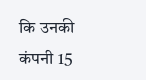कि उनकी कंपनी 15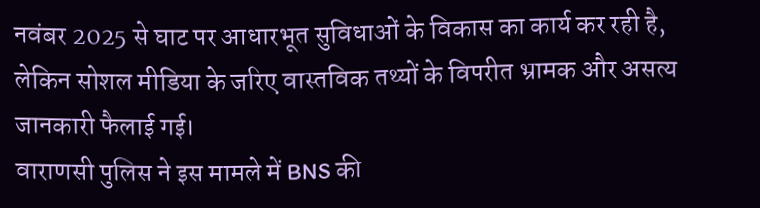नवंबर 2025 से घाट पर आधारभूत सुविधाओं के विकास का कार्य कर रही है, लेकिन सोशल मीडिया के जरिए वास्तविक तथ्यों के विपरीत भ्रामक और असत्य जानकारी फैलाई गई।
वाराणसी पुलिस ने इस मामले में BNS की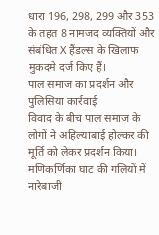धारा 196, 298, 299 और 353 के तहत 8 नामजद व्यक्तियों और संबंधित X हैंडल्स के खिलाफ मुकदमे दर्ज किए हैं।
पाल समाज का प्रदर्शन और पुलिसिया कार्रवाई
विवाद के बीच पाल समाज के लोगों ने अहिल्याबाई होल्कर की मूर्ति को लेकर प्रदर्शन किया। मणिकर्णिका घाट की गलियों में नारेबाजी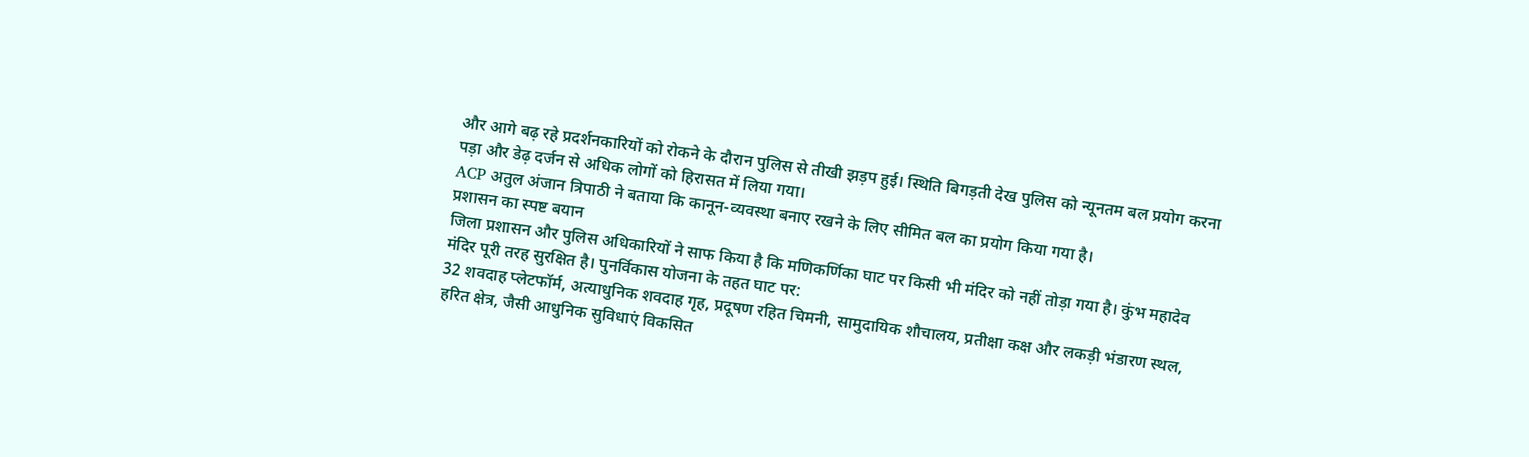और आगे बढ़ रहे प्रदर्शनकारियों को रोकने के दौरान पुलिस से तीखी झड़प हुई। स्थिति बिगड़ती देख पुलिस को न्यूनतम बल प्रयोग करना पड़ा और डेढ़ दर्जन से अधिक लोगों को हिरासत में लिया गया।
ACP अतुल अंजान त्रिपाठी ने बताया कि कानून-व्यवस्था बनाए रखने के लिए सीमित बल का प्रयोग किया गया है।
प्रशासन का स्पष्ट बयान
जिला प्रशासन और पुलिस अधिकारियों ने साफ किया है कि मणिकर्णिका घाट पर किसी भी मंदिर को नहीं तोड़ा गया है। कुंभ महादेव मंदिर पूरी तरह सुरक्षित है। पुनर्विकास योजना के तहत घाट पर:
32 शवदाह प्लेटफॉर्म, अत्याधुनिक शवदाह गृह, प्रदूषण रहित चिमनी, सामुदायिक शौचालय, प्रतीक्षा कक्ष और लकड़ी भंडारण स्थल, हरित क्षेत्र, जैसी आधुनिक सुविधाएं विकसित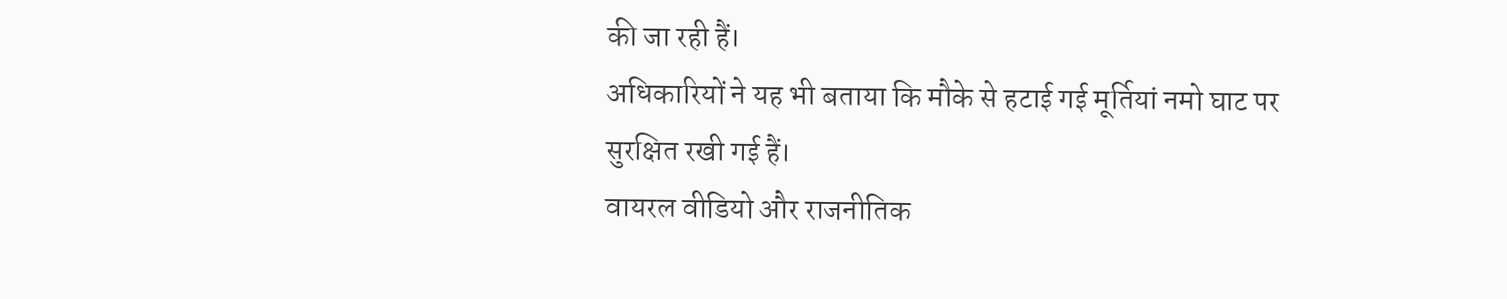की जा रही हैं।
अधिकारियों ने यह भी बताया कि मौके से हटाई गई मूर्तियां नमो घाट पर सुरक्षित रखी गई हैं।
वायरल वीडियो और राजनीतिक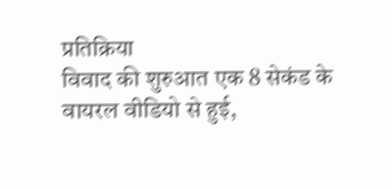प्रतिक्रिया
विवाद की शुरुआत एक 8 सेकंड के वायरल वीडियो से हुई,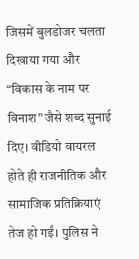जिसमें बुलडोजर चलता दिखाया गया और “विकास के नाम पर विनाश” जैसे शब्द सुनाई दिए। वीडियो वायरल होते ही राजनीतिक और सामाजिक प्रतिक्रियाएं तेज हो गईं। पुलिस ने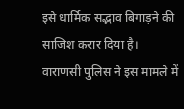इसे धार्मिक सद्भाव बिगाड़ने की साजिश करार दिया है।
वाराणसी पुलिस ने इस मामले में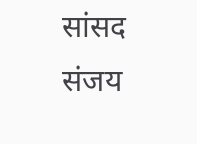सांसद संजय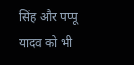सिंह और पप्पू यादव को भी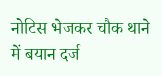नोटिस भेजकर चौक थाने में बयान दर्ज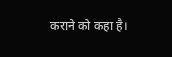कराने को कहा है।